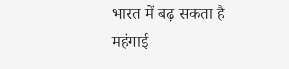भारत में बढ़ सकता है महंगाई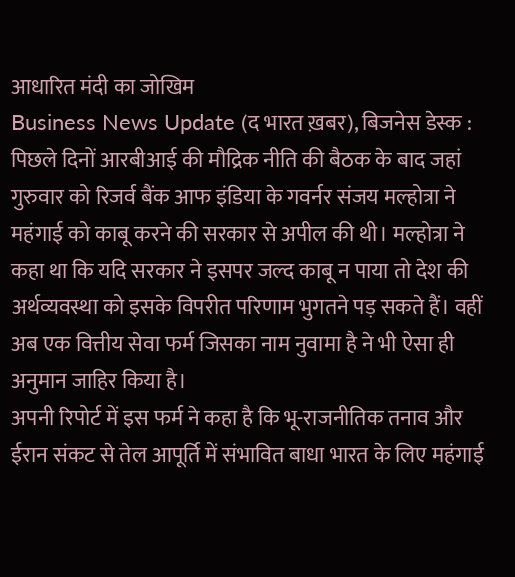आधारित मंदी का जोखिम
Business News Update (द भारत ख़बर), बिजनेस डेस्क : पिछले दिनों आरबीआई की मौद्रिक नीति की बैठक के बाद जहां गुरुवार को रिजर्व बैंक आफ इंडिया के गवर्नर संजय मल्होत्रा ने महंगाई को काबू करने की सरकार से अपील की थी। मल्होत्रा ने कहा था कि यदि सरकार ने इसपर जल्द काबू न पाया तो देश की अर्थव्यवस्था को इसके विपरीत परिणाम भुगतने पड़ सकते हैं। वहीं अब एक वित्तीय सेवा फर्म जिसका नाम नुवामा है ने भी ऐसा ही अनुमान जाहिर किया है।
अपनी रिपोर्ट में इस फर्म ने कहा है कि भू-राजनीतिक तनाव और ईरान संकट से तेल आपूर्ति में संभावित बाधा भारत के लिए महंगाई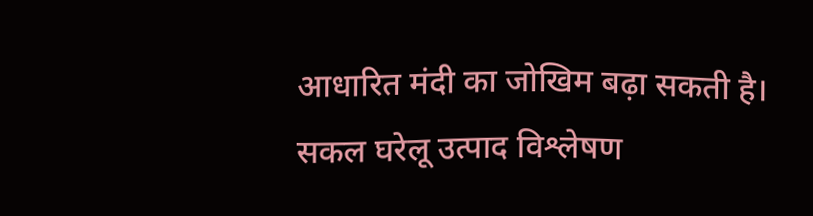आधारित मंदी का जोखिम बढ़ा सकती है। सकल घरेलू उत्पाद विश्लेषण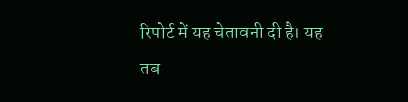रिपोर्ट में यह चेतावनी दी है। यह तब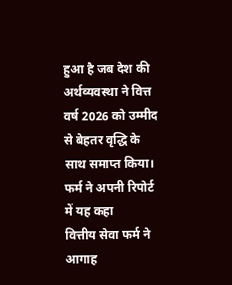हुआ है जब देश की अर्थव्यवस्था ने वित्त वर्ष 2026 को उम्मीद से बेहतर वृद्धि के साथ समाप्त किया।
फर्म ने अपनी रिपोर्ट में यह कहा
वित्तीय सेवा फर्म ने आगाह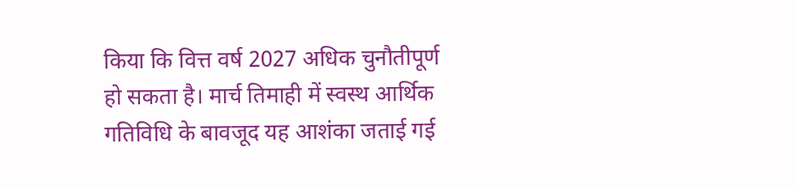किया कि वित्त वर्ष 2027 अधिक चुनौतीपूर्ण हो सकता है। मार्च तिमाही में स्वस्थ आर्थिक गतिविधि के बावजूद यह आशंका जताई गई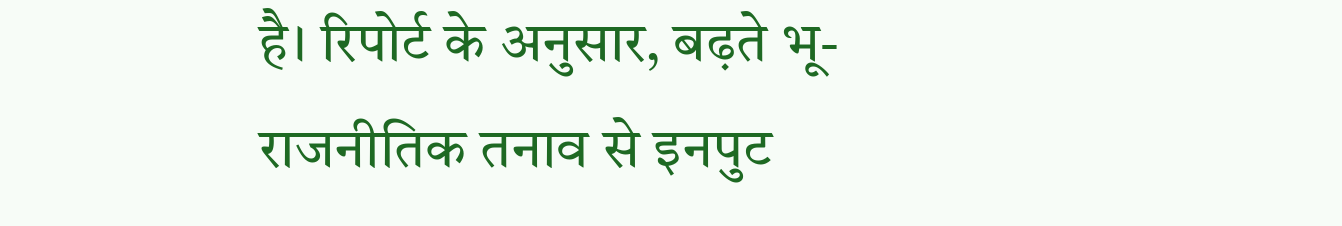है। रिपोर्ट के अनुसार, बढ़ते भू-राजनीतिक तनाव से इनपुट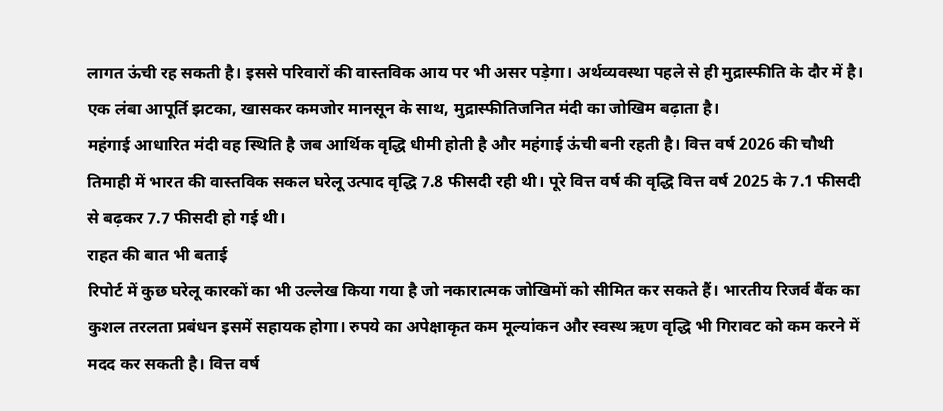लागत ऊंची रह सकती है। इससे परिवारों की वास्तविक आय पर भी असर पड़ेगा। अर्थव्यवस्था पहले से ही मुद्रास्फीति के दौर में है। एक लंबा आपूर्ति झटका, खासकर कमजोर मानसून के साथ, मुद्रास्फीतिजनित मंदी का जोखिम बढ़ाता है।
महंगाई आधारित मंदी वह स्थिति है जब आर्थिक वृद्धि धीमी होती है और महंगाई ऊंची बनी रहती है। वित्त वर्ष 2026 की चौथी तिमाही में भारत की वास्तविक सकल घरेलू उत्पाद वृद्धि 7.8 फीसदी रही थी। पूरे वित्त वर्ष की वृद्धि वित्त वर्ष 2025 के 7.1 फीसदी से बढ़कर 7.7 फीसदी हो गई थी।
राहत की बात भी बताई
रिपोर्ट में कुछ घरेलू कारकों का भी उल्लेख किया गया है जो नकारात्मक जोखिमों को सीमित कर सकते हैं। भारतीय रिजर्व बैंक का कुशल तरलता प्रबंधन इसमें सहायक होगा। रुपये का अपेक्षाकृत कम मूल्यांकन और स्वस्थ ऋण वृद्धि भी गिरावट को कम करने में मदद कर सकती है। वित्त वर्ष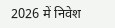2026 में निवेश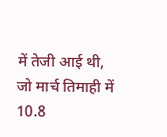में तेजी आई थी, जो मार्च तिमाही में 10.8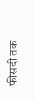फीसदी तक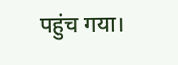पहुंच गया।